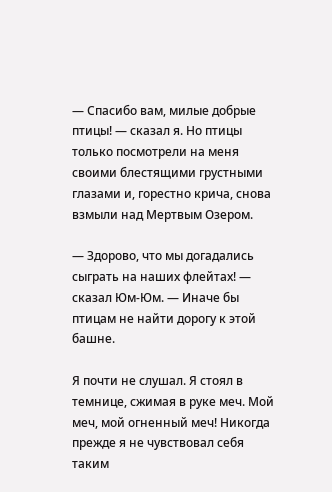— Спасибо вам, милые добрые птицы! — сказал я. Но птицы только посмотрели на меня своими блестящими грустными глазами и, горестно крича, снова взмыли над Мертвым Озером.

— Здорово, что мы догадались сыграть на наших флейтах! — сказал Юм-Юм. — Иначе бы птицам не найти дорогу к этой башне.

Я почти не слушал. Я стоял в темнице, сжимая в руке меч. Мой меч, мой огненный меч! Никогда прежде я не чувствовал себя таким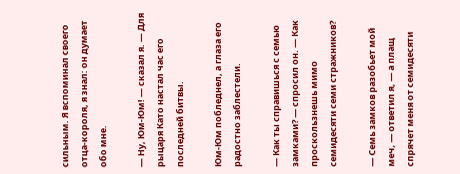сильным. Я вспоминал своего отца-короля, я знал: он думает обо мне.

— Ну, Юм-Юм! — сказал я. — Для рыцаря Като настал час его последней битвы.

Юм-Юм побледнел, а глаза его радостно заблестели.

— Как ты справишься с семью замками? — спросил он. — Как проскользнешь мимо семидесяти семи стражников?

— Семь замков разобьет мой меч, — ответил я, — а плащ спрячет меня от семидесяти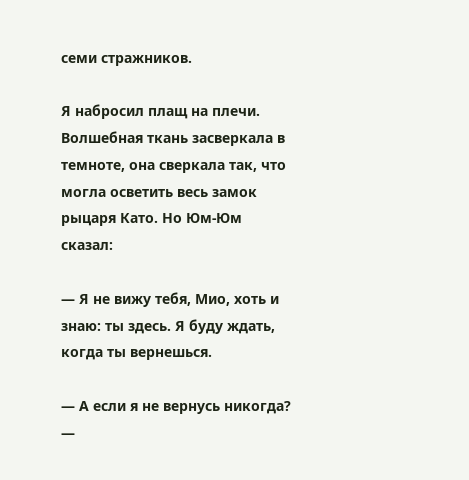семи стражников.

Я набросил плащ на плечи. Волшебная ткань засверкала в темноте, она сверкала так, что могла осветить весь замок рыцаря Като. Но Юм-Юм сказал:

— Я не вижу тебя, Мио, хоть и знаю: ты здесь. Я буду ждать, когда ты вернешься.

— А если я не вернусь никогда? —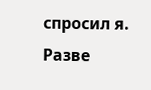спросил я. Разве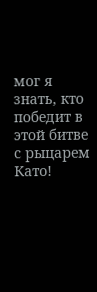мог я знать, кто победит в этой битве с рыцарем Като!